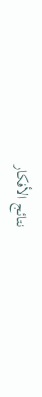نتائج الأفكار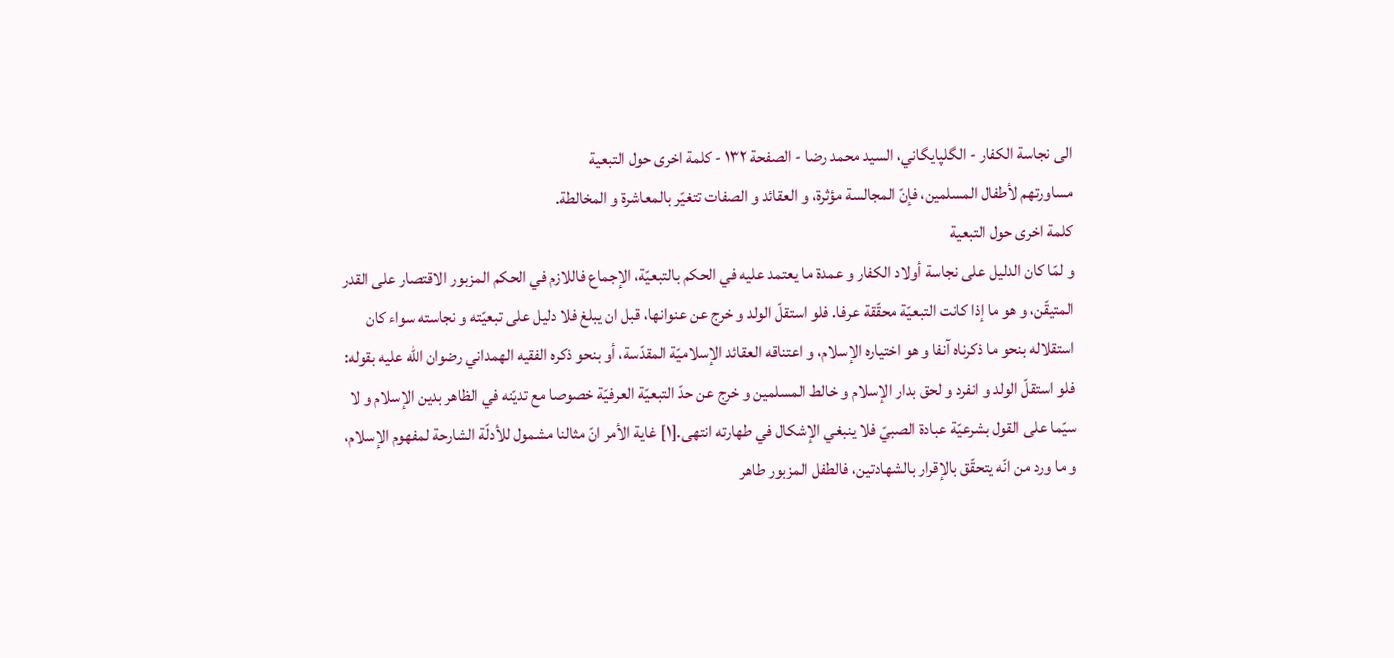الى نجاسة الكفار - الگلپايگاني، السيد محمد رضا - الصفحة ١٣٢ - كلمة اخرى حول التبعية
مساورتهم لأطفال المسلمين، فإنّ المجالسة مؤثرة، و العقائد و الصفات تتغيّر بالمعاشرة و المخالطة.
كلمة اخرى حول التبعية
و لمّا كان الدليل على نجاسة أولاد الكفار و عمدة ما يعتمد عليه في الحكم بالتبعيّة، الإجماع فاللازم في الحكم المزبور الاقتصار على القدر المتيقّن، و هو ما إذا كانت التبعيّة محقّقة عرفا. فلو استقلّ الولد و خرج عن عنوانها، قبل ان يبلغ فلا دليل على تبعيّته و نجاسته سواء كان استقلاله بنحو ما ذكرناه آنفا و هو اختياره الإسلام، و اعتناقه العقائد الإسلاميّة المقدّسة، أو بنحو ذكره الفقيه الهمداني رضوان اللّه عليه بقوله:
فلو استقلّ الولد و انفرد و لحق بدار الإسلام و خالط المسلمين و خرج عن حدّ التبعيّة العرفيّة خصوصا مع تديّنه في الظاهر بدين الإسلام و لا سيّما على القول بشرعيّة عبادة الصبيّ فلا ينبغي الإشكال في طهارته انتهى.[١] غاية الأمر انّ مثالنا مشمول للأدلّة الشارحة لمفهوم الإسلام، و ما ورد من انّه يتحقّق بالإقرار بالشهادتين، فالطفل المزبور طاهر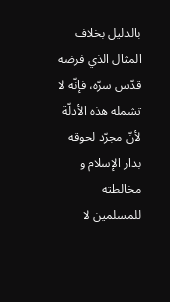بالدليل بخلاف المثال الذي فرضه قدّس سرّه، فإنّه لا تشمله هذه الأدلّة لأنّ مجرّد لحوقه بدار الإسلام و مخالطته للمسلمين لا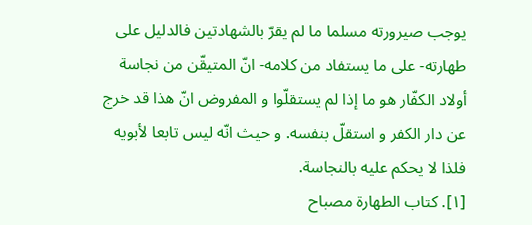يوجب صيرورته مسلما ما لم يقرّ بالشهادتين فالدليل على طهارته- على ما يستفاد من كلامه- انّ المتيقّن من نجاسة أولاد الكفّار هو ما إذا لم يستقلّوا و المفروض انّ هذا قد خرج عن دار الكفر و استقلّ بنفسه. و حيث انّه ليس تابعا لأبويه فلذا لا يحكم عليه بالنجاسة.
[١]. كتاب الطهارة مصباح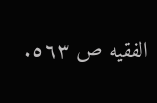الفقيه ص ٥٦٣.